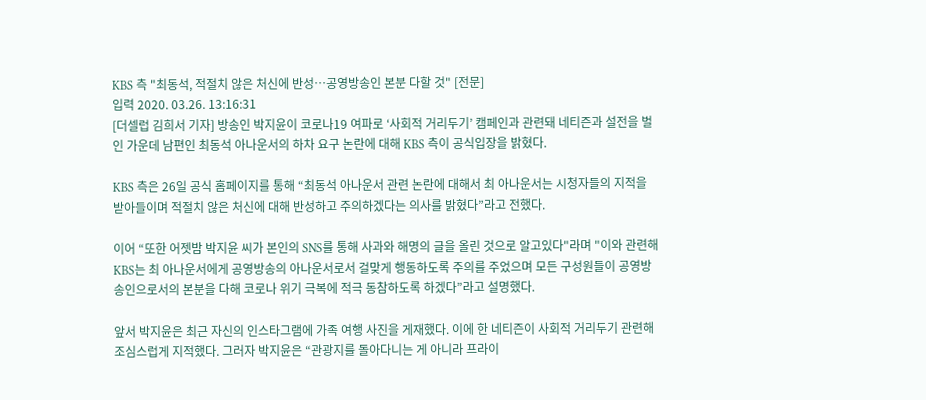KBS 측 "최동석, 적절치 않은 처신에 반성…공영방송인 본분 다할 것" [전문]
입력 2020. 03.26. 13:16:31
[더셀럽 김희서 기자] 방송인 박지윤이 코로나19 여파로 ‘사회적 거리두기’ 캠페인과 관련돼 네티즌과 설전을 벌인 가운데 남편인 최동석 아나운서의 하차 요구 논란에 대해 KBS 측이 공식입장을 밝혔다.

KBS 측은 26일 공식 홈페이지를 통해 “최동석 아나운서 관련 논란에 대해서 최 아나운서는 시청자들의 지적을 받아들이며 적절치 않은 처신에 대해 반성하고 주의하겠다는 의사를 밝혔다”라고 전했다.

이어 “또한 어젯밤 박지윤 씨가 본인의 SNS를 통해 사과와 해명의 글을 올린 것으로 알고있다"라며 "이와 관련해 KBS는 최 아나운서에게 공영방송의 아나운서로서 걸맞게 행동하도록 주의를 주었으며 모든 구성원들이 공영방송인으로서의 본분을 다해 코로나 위기 극복에 적극 동참하도록 하겠다”라고 설명했다.

앞서 박지윤은 최근 자신의 인스타그램에 가족 여행 사진을 게재했다. 이에 한 네티즌이 사회적 거리두기 관련해 조심스럽게 지적했다. 그러자 박지윤은 “관광지를 돌아다니는 게 아니라 프라이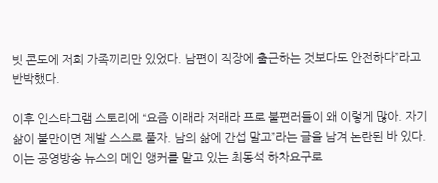빗 콘도에 저희 가족끼리만 있었다. 남편이 직장에 출근하는 것보다도 안전하다”라고 반박했다.

이후 인스타그램 스토리에 “요즘 이래라 저래라 프로 불편러들이 왜 이렇게 많아. 자기 삶이 불만이면 제발 스스로 풀자. 남의 삶에 간섭 말고”라는 글을 남겨 논란된 바 있다. 이는 공영방송 뉴스의 메인 앵커를 맡고 있는 최동석 하차요구로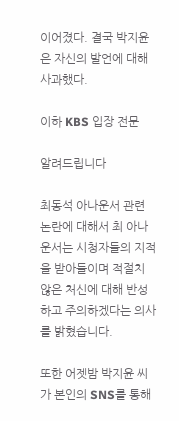이어졌다. 결국 박지윤은 자신의 발언에 대해 사과했다.

이하 KBS 입장 전문

알려드립니다

최동석 아나운서 관련 논란에 대해서 최 아나운서는 시청자들의 지적을 받아들이며 적절치 않은 처신에 대해 반성하고 주의하겠다는 의사를 밝혔습니다.

또한 어젯밤 박지윤 씨가 본인의 SNS를 통해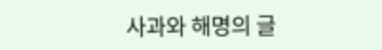사과와 해명의 글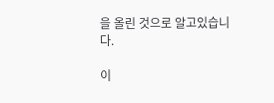을 올린 것으로 알고있습니다.

이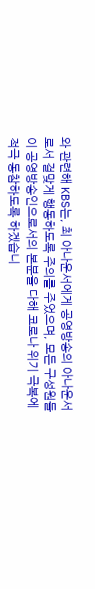와 관련해 KBS는, 최 아나운서에게 공영방송의 아나운서로서 걸맞게 행동하도록 주의를 주었으며, 모든 구성원들이 공영방송인으로서의 본분을 다해 코로나 위기 극복에 적극 동참하도록 하겠습니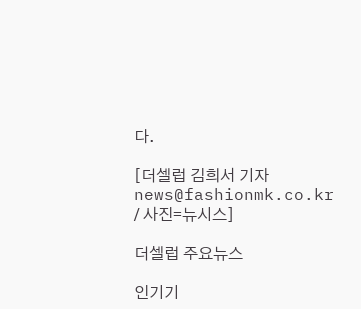다.

[더셀럽 김희서 기자 news@fashionmk.co.kr / 사진=뉴시스]

더셀럽 주요뉴스

인기기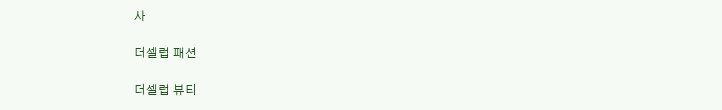사

더셀럽 패션

더셀럽 뷰티